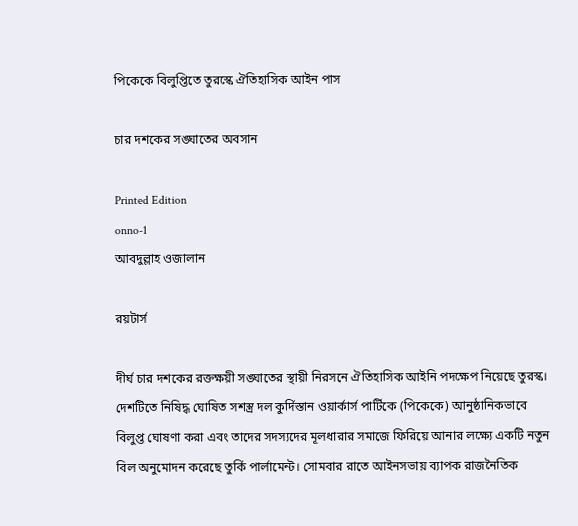পিকেকে বিলুপ্তিতে তুরস্কে ঐতিহাসিক আইন পাস

চার দশকের সঙ্ঘাতের অবসান

Printed Edition
onno-1
আবদুল্লাহ ওজালান

রয়টার্স

দীর্ঘ চার দশকের রক্তক্ষয়ী সঙ্ঘাতের স্থায়ী নিরসনে ঐতিহাসিক আইনি পদক্ষেপ নিয়েছে তুরস্ক। দেশটিতে নিষিদ্ধ ঘোষিত সশস্ত্র দল কুর্দিস্তান ওয়ার্কার্স পার্টিকে (পিকেকে) আনুষ্ঠানিকভাবে বিলুপ্ত ঘোষণা করা এবং তাদের সদস্যদের মূলধারার সমাজে ফিরিয়ে আনার লক্ষ্যে একটি নতুন বিল অনুমোদন করেছে তুর্কি পার্লামেন্ট। সোমবার রাতে আইনসভায় ব্যাপক রাজনৈতিক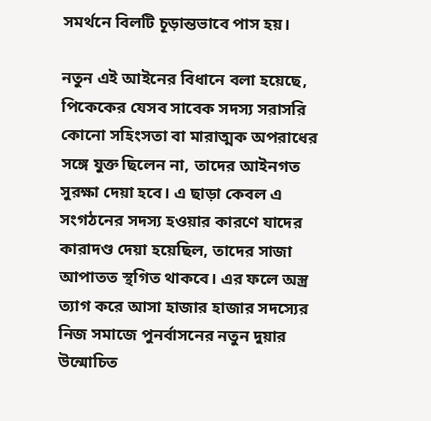সমর্থনে বিলটি চূড়ান্তভাবে পাস হয়।

নতুন এই আইনের বিধানে বলা হয়েছে, পিকেকের যেসব সাবেক সদস্য সরাসরি কোনো সহিংসতা বা মারাত্মক অপরাধের সঙ্গে যুক্ত ছিলেন না, তাদের আইনগত সুরক্ষা দেয়া হবে। এ ছাড়া কেবল এ সংগঠনের সদস্য হওয়ার কারণে যাদের কারাদণ্ড দেয়া হয়েছিল, তাদের সাজা আপাতত স্থগিত থাকবে। এর ফলে অস্ত্র ত্যাগ করে আসা হাজার হাজার সদস্যের নিজ সমাজে পুনর্বাসনের নতুন দুয়ার উন্মোচিত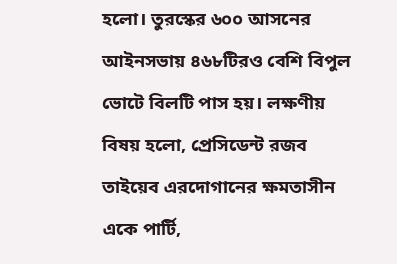হলো। তুরস্কের ৬০০ আসনের আইনসভায় ৪৬৮টিরও বেশি বিপুল ভোটে বিলটি পাস হয়। লক্ষণীয় বিষয় হলো, প্রেসিডেন্ট রজব তাইয়েব এরদোগানের ক্ষমতাসীন একে পার্টি,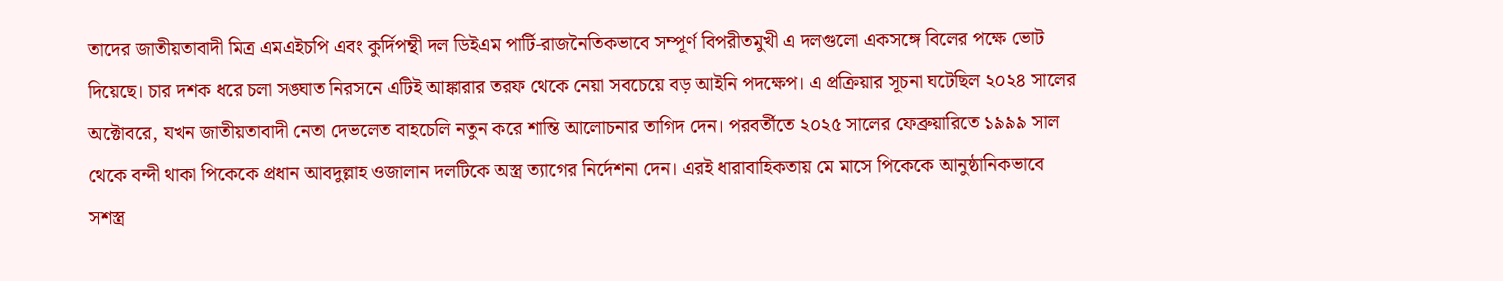তাদের জাতীয়তাবাদী মিত্র এমএইচপি এবং কুর্দিপন্থী দল ডিইএম পার্টি-রাজনৈতিকভাবে সম্পূর্ণ বিপরীতমুখী এ দলগুলো একসঙ্গে বিলের পক্ষে ভোট দিয়েছে। চার দশক ধরে চলা সঙ্ঘাত নিরসনে এটিই আঙ্কারার তরফ থেকে নেয়া সবচেয়ে বড় আইনি পদক্ষেপ। এ প্রক্রিয়ার সূচনা ঘটেছিল ২০২৪ সালের অক্টোবরে, যখন জাতীয়তাবাদী নেতা দেভলেত বাহচেলি নতুন করে শান্তি আলোচনার তাগিদ দেন। পরবর্তীতে ২০২৫ সালের ফেব্রুয়ারিতে ১৯৯৯ সাল থেকে বন্দী থাকা পিকেকে প্রধান আবদুল্লাহ ওজালান দলটিকে অস্ত্র ত্যাগের নির্দেশনা দেন। এরই ধারাবাহিকতায় মে মাসে পিকেকে আনুষ্ঠানিকভাবে সশস্ত্র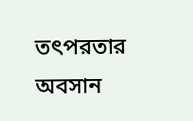তৎপরতার অবসান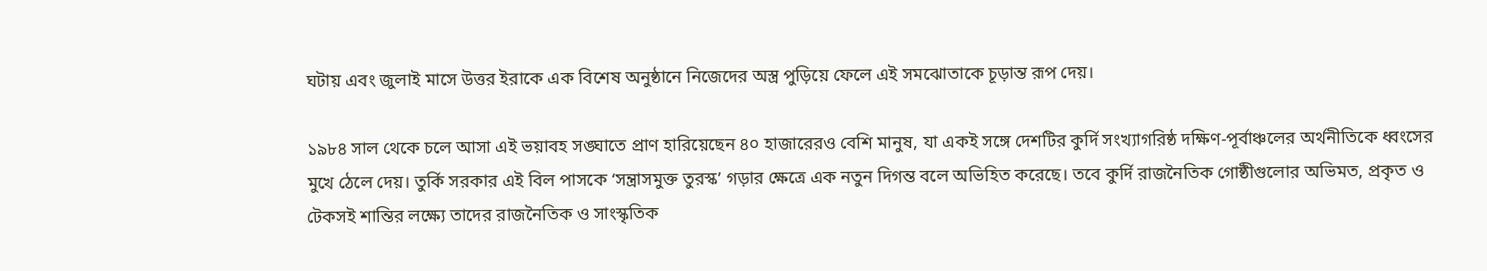ঘটায় এবং জুলাই মাসে উত্তর ইরাকে এক বিশেষ অনুষ্ঠানে নিজেদের অস্ত্র পুড়িয়ে ফেলে এই সমঝোতাকে চূড়ান্ত রূপ দেয়।

১৯৮৪ সাল থেকে চলে আসা এই ভয়াবহ সঙ্ঘাতে প্রাণ হারিয়েছেন ৪০ হাজারেরও বেশি মানুষ, যা একই সঙ্গে দেশটির কুর্দি সংখ্যাগরিষ্ঠ দক্ষিণ-পূর্বাঞ্চলের অর্থনীতিকে ধ্বংসের মুখে ঠেলে দেয়। তুর্কি সরকার এই বিল পাসকে ‘সন্ত্রাসমুক্ত তুরস্ক’ গড়ার ক্ষেত্রে এক নতুন দিগন্ত বলে অভিহিত করেছে। তবে কুর্দি রাজনৈতিক গোষ্ঠীগুলোর অভিমত, প্রকৃত ও টেকসই শান্তির লক্ষ্যে তাদের রাজনৈতিক ও সাংস্কৃতিক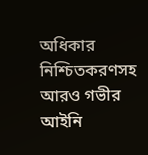অধিকার নিশ্চিতকরণসহ আরও গভীর আইনি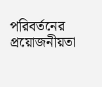পরিবর্তনের প্রয়োজনীয়তা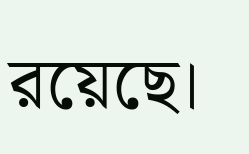রয়েছে।